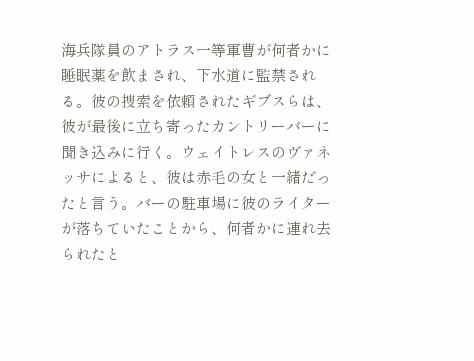海兵隊員のアトラス一等軍曹が何者かに睡眠薬を飲まされ、下水道に監禁される。彼の捜索を依頼されたギブスらは、彼が最後に立ち寄ったカントリーバーに聞き込みに行く。ウェイトレスのヴァネッサによると、彼は赤毛の女と一緒だったと言う。バーの駐車場に彼のライターが落ちていたことから、何者かに連れ去られたと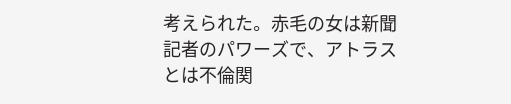考えられた。赤毛の女は新聞記者のパワーズで、アトラスとは不倫関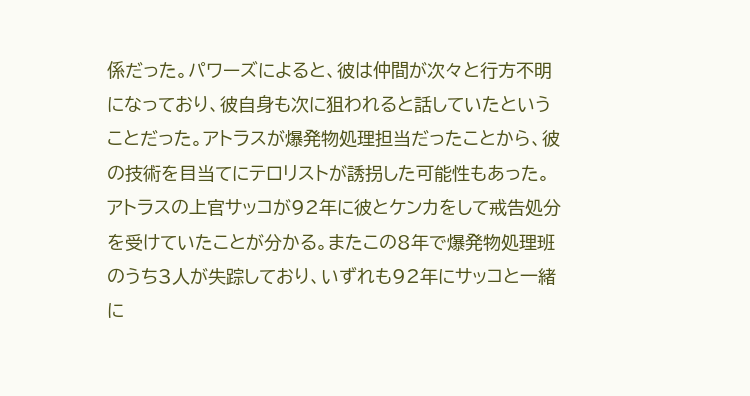係だった。パワーズによると、彼は仲間が次々と行方不明になっており、彼自身も次に狙われると話していたということだった。アトラスが爆発物処理担当だったことから、彼の技術を目当てにテロリストが誘拐した可能性もあった。アトラスの上官サッコが92年に彼とケンカをして戒告処分を受けていたことが分かる。またこの8年で爆発物処理班のうち3人が失踪しており、いずれも92年にサッコと一緒に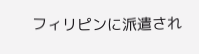フィリピンに派遣され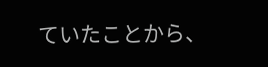ていたことから、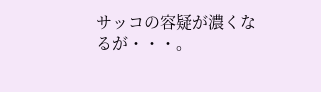サッコの容疑が濃くなるが・・・。